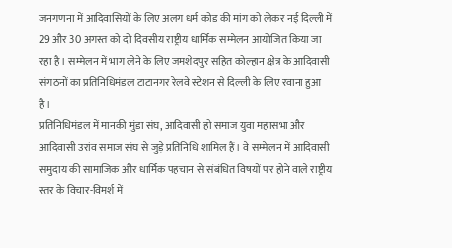जनगणना में आदिवासियों के लिए अलग धर्म कोड की मांग को लेकर नई दिल्ली में 29 और 30 अगस्त को दो दिवसीय राष्ट्रीय धार्मिक सम्मेलन आयोजित किया जा रहा है। सम्मेलन में भाग लेने के लिए जमशेदपुर सहित कोल्हान क्षेत्र के आदिवासी संगठनों का प्रतिनिधिमंडल टाटानगर रेलवे स्टेशन से दिल्ली के लिए रवाना हुआ है।
प्रतिनिधिमंडल में मानकी मुंडा संघ, आदिवासी हो समाज युवा महासभा और आदिवासी उरांव समाज संघ से जुड़े प्रतिनिधि शामिल हैं। वे सम्मेलन में आदिवासी समुदाय की सामाजिक और धार्मिक पहचान से संबंधित विषयों पर होने वाले राष्ट्रीय स्तर के विचार-विमर्श में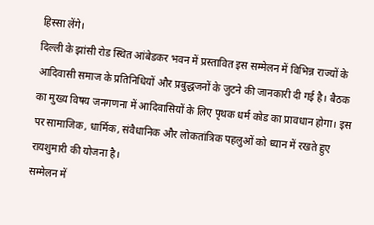हिस्सा लेंगे।
दिल्ली के झांसी रोड स्थित आंबेडकर भवन में प्रस्तावित इस सम्मेलन में विभिन्न राज्यों के आदिवासी समाज के प्रतिनिधियों और प्रबुद्धजनों के जुटने की जानकारी दी गई है। बैठक का मुख्य विषय जनगणना में आदिवासियों के लिए पृथक धर्म कोड का प्रावधान होगा। इस पर सामाजिक, धार्मिक, संवैधानिक और लोकतांत्रिक पहलुओं को ध्यान में रखते हुए रायशुमारी की योजना है।
सम्मेलन में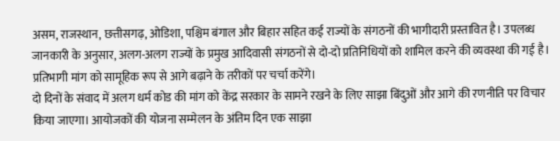असम, राजस्थान, छत्तीसगढ़, ओडिशा, पश्चिम बंगाल और बिहार सहित कई राज्यों के संगठनों की भागीदारी प्रस्तावित है। उपलब्ध जानकारी के अनुसार, अलग-अलग राज्यों के प्रमुख आदिवासी संगठनों से दो-दो प्रतिनिधियों को शामिल करने की व्यवस्था की गई है। प्रतिभागी मांग को सामूहिक रूप से आगे बढ़ाने के तरीकों पर चर्चा करेंगे।
दो दिनों के संवाद में अलग धर्म कोड की मांग को केंद्र सरकार के सामने रखने के लिए साझा बिंदुओं और आगे की रणनीति पर विचार किया जाएगा। आयोजकों की योजना सम्मेलन के अंतिम दिन एक साझा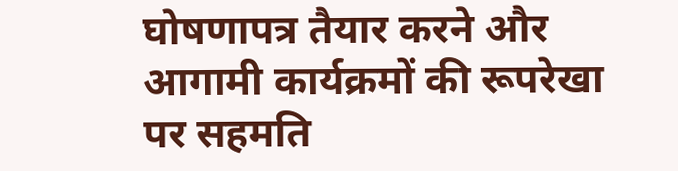घोषणापत्र तैयार करने और आगामी कार्यक्रमों की रूपरेखा पर सहमति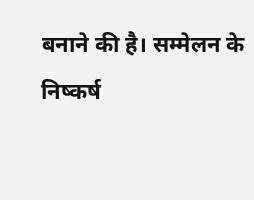बनाने की है। सम्मेलन के निष्कर्ष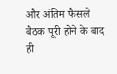और अंतिम फैसले बैठक पूरी होने के बाद ही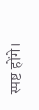स्पष्ट होंगे।